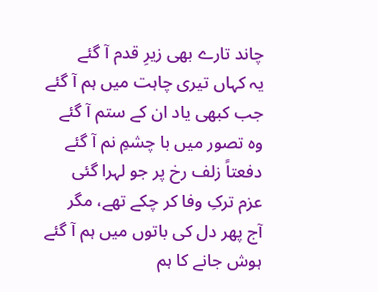چاند تارے بھی زیرِ قدم آ گئے
یہ کہاں تیری چاہت میں ہم آ گئے
جب کبھی یاد ان کے ستم آ گئے
وہ تصور میں با چشمِ نم آ گئے
دفعتاً زلف رخ پر جو لہرا گئی
عزم ترکِ وفا کر چکے تھے، مگر
آج پھر دل کی باتوں میں ہم آ گئے
ہوش جانے کا ہم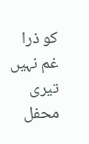کو ذرا غم نہیں
تیری محفل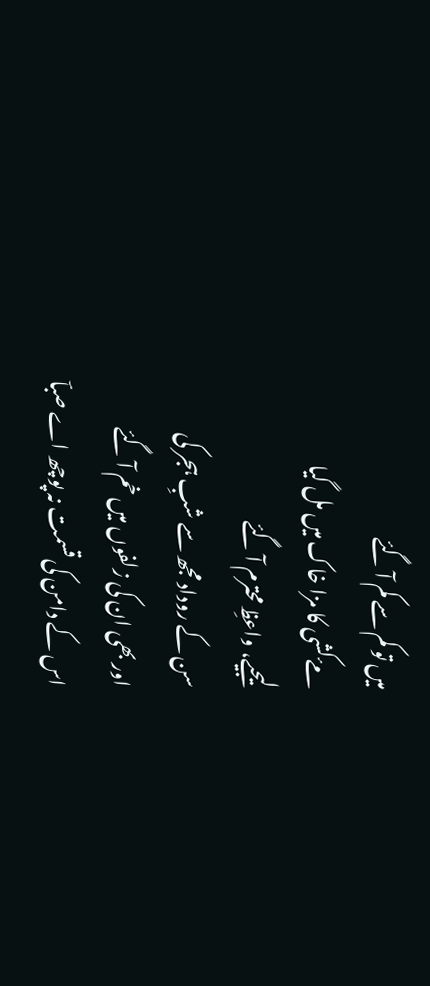میں تو کم سے کم آ گئے
مۓ کشی کا مزا خاک میں مل گیا
لیجیے، واعظِ محترم آ گئے
سن کے روداد مجھ سے شبِ ہجر کی
اور بھی ان کی زلفوں میں خم آ گئے
اس کے دامن کی قسمت نہ پوچھ اے صباؔ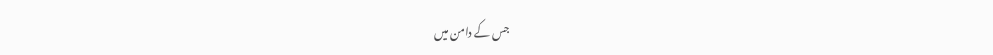جس کے دامن میں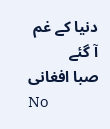دنیا کے غم آ گئے
صبا افغانی
No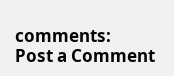comments:
Post a Comment